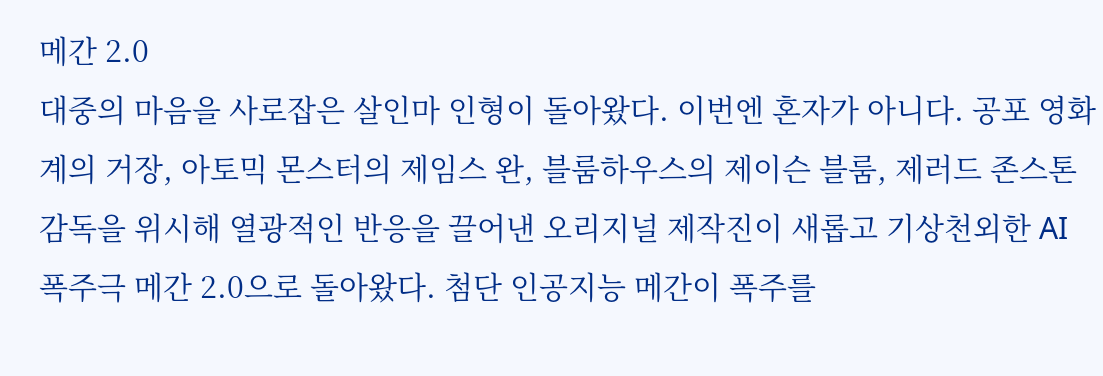메간 2.0
대중의 마음을 사로잡은 살인마 인형이 돌아왔다. 이번엔 혼자가 아니다. 공포 영화계의 거장, 아토믹 몬스터의 제임스 완, 블룸하우스의 제이슨 블룸, 제러드 존스톤 감독을 위시해 열광적인 반응을 끌어낸 오리지널 제작진이 새롭고 기상천외한 AI 폭주극 메간 2.0으로 돌아왔다. 첨단 인공지능 메간이 폭주를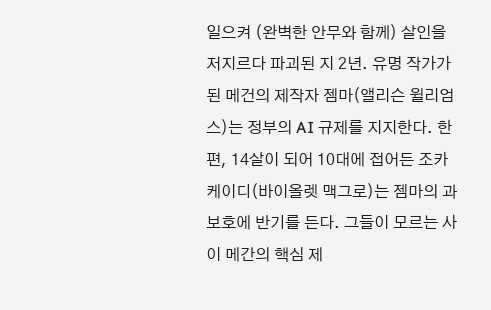일으켜 (완벽한 안무와 함께) 살인을 저지르다 파괴된 지 2년. 유명 작가가 된 메건의 제작자 젬마(앨리슨 윌리엄스)는 정부의 AI 규제를 지지한다. 한편, 14살이 되어 10대에 접어든 조카 케이디(바이올렛 맥그로)는 젬마의 과보호에 반기를 든다. 그들이 모르는 사이 메간의 핵심 제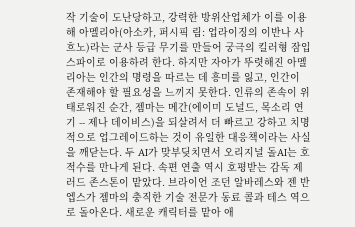작 기술이 도난당하고, 강력한 방위산업체가 이를 이용해 아멜리아(아소카, 퍼시픽 림: 업라이징의 이반나 사흐노)라는 군사 등급 무기를 만들어 궁극의 킬러형 잠입 스파이로 이용하려 한다. 하지만 자아가 뚜렷해진 아멜리아는 인간의 명령을 따르는 데 흥미를 잃고, 인간이 존재해야 할 필요성을 느끼지 못한다. 인류의 존속이 위태로워진 순간, 젬마는 메간(에이미 도널드, 목소리 연기 -- 제나 데이비스)을 되살려서 더 빠르고 강하고 치명적으로 업그레이드하는 것이 유일한 대응책이라는 사실을 깨닫는다. 두 AI가 맞부딪치면서 오리지널 돌AI는 호적수를 만나게 된다. 속편 연출 역시 호평받는 감독 제러드 존스톤이 맡았다. 브라이언 조던 알바레스와 젠 반 엡스가 젬마의 충직한 기술 전문가 동료 콜과 테스 역으로 돌아온다. 새로운 캐릭터를 맡아 애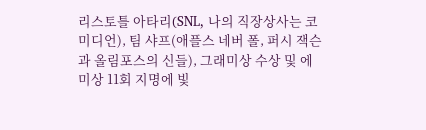리스토틀 아타리(SNL, 나의 직장상사는 코미디언), 팀 샤프(애플스 네버 폴, 퍼시 잭슨과 올림포스의 신들), 그래미상 수상 및 에미상 11회 지명에 빛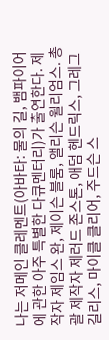나는 저메인 클레멘트(아바타: 물의 길, 뱀파이어에 관한 아주 특별한 다큐멘터리)가 출연한다. 제작자 제임스 완, 제이슨 블룸, 앨리슨 윌리엄스. 총괄 제작자 제러드 존스톤, 애덤 헨드릭스, 그레그 길리스, 마이클 클리어, 주드슨 스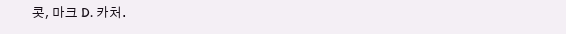콧, 마크 D. 카처.